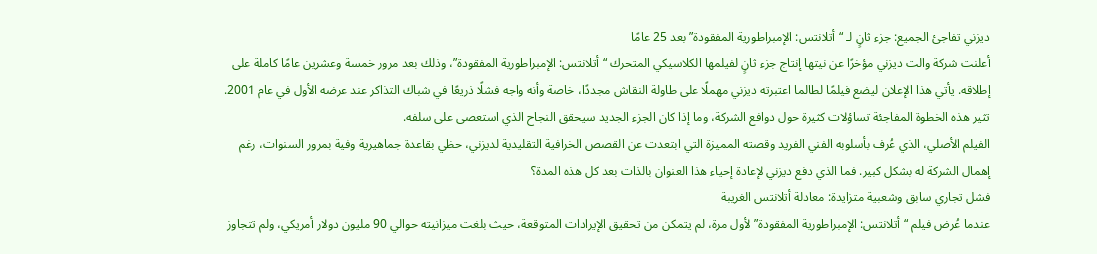ديزني تفاجئ الجميع: جزء ثانٍ لـ “أتلانتس: الإمبراطورية المفقودة” بعد 25 عامًا
أعلنت شركة والت ديزني مؤخرًا عن نيتها إنتاج جزء ثانٍ لفيلمها الكلاسيكي المتحرك “أتلانتس: الإمبراطورية المفقودة”، وذلك بعد مرور خمسة وعشرين عامًا كاملة على إطلاقه. يأتي هذا الإعلان ليضع فيلمًا لطالما اعتبرته ديزني مهملًا على طاولة النقاش مجددًا، خاصة وأنه واجه فشلًا ذريعًا في شباك التذاكر عند عرضه الأول في عام 2001. تثير هذه الخطوة المفاجئة تساؤلات كثيرة حول دوافع الشركة، وما إذا كان الجزء الجديد سيحقق النجاح الذي استعصى على سلفه.
الفيلم الأصلي، الذي عُرف بأسلوبه الفني الفريد وقصته المميزة التي ابتعدت عن القصص الخرافية التقليدية لديزني، حظي بقاعدة جماهيرية وفية بمرور السنوات، رغم إهمال الشركة له بشكل كبير. فما الذي دفع ديزني لإعادة إحياء هذا العنوان بالذات بعد كل هذه المدة؟
فشل تجاري سابق وشعبية متزايدة: معادلة أتلانتس الغريبة
عندما عُرض فيلم “أتلانتس: الإمبراطورية المفقودة” لأول مرة، لم يتمكن من تحقيق الإيرادات المتوقعة، حيث بلغت ميزانيته حوالي 90 مليون دولار أمريكي، ولم تتجاوز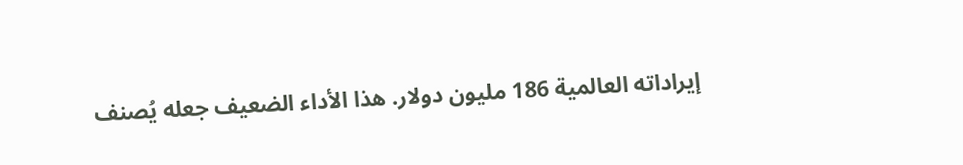إيراداته العالمية 186 مليون دولار. هذا الأداء الضعيف جعله يُصنف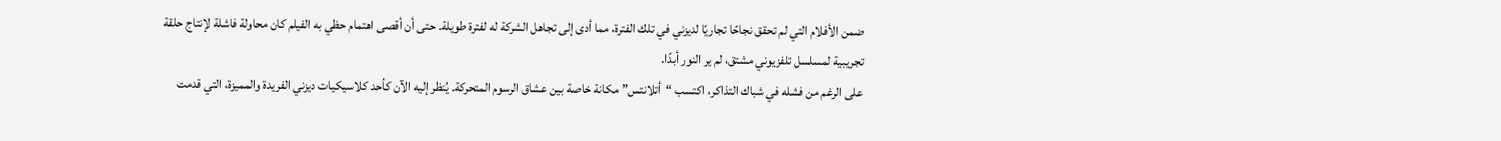ضمن الأفلام التي لم تحقق نجاحًا تجاريًا لديزني في تلك الفترة، مما أدى إلى تجاهل الشركة له لفترة طويلة. حتى أن أقصى اهتمام حظي به الفيلم كان محاولة فاشلة لإنتاج حلقة تجريبية لمسلسل تلفزيوني مشتق، لم ير النور أبدًا.
على الرغم من فشله في شباك التذاكر، اكتسب “أتلانتس” مكانة خاصة بين عشاق الرسوم المتحركة. يُنظر إليه الآن كأحد كلاسيكيات ديزني الفريدة والمميزة، التي قدمت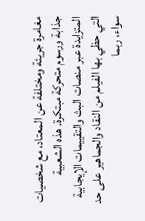مغامرة جريئة ومختلفة عن المعتاد، مع شخصيات جذابة ورسوم متحركة مبتكرة. هذه الشعبية المتزايدة عبر منصات البث والتقييمات الإيجابية التي حظي بها الفيلم من النقاد والجماهير على حد سواء، ربما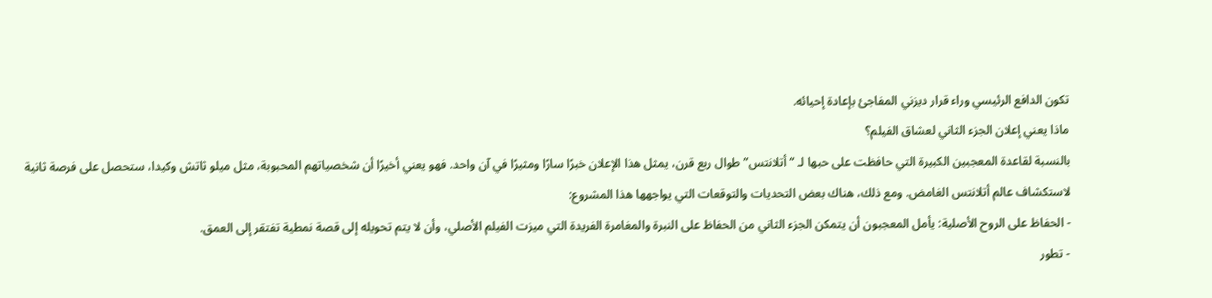تكون الدافع الرئيسي وراء قرار ديزني المفاجئ بإعادة إحيائه.
ماذا يعني إعلان الجزء الثاني لعشاق الفيلم؟
بالنسبة لقاعدة المعجبين الكبيرة التي حافظت على حبها لـ “أتلانتس” طوال ربع قرن، يمثل هذا الإعلان خبرًا سارًا ومثيرًا في آن واحد. فهو يعني أخيرًا أن شخصياتهم المحبوبة، مثل ميلو ثاتش وكيدا، ستحصل على فرصة ثانية لاستكشاف عالم أتلانتس الغامض. ومع ذلك، هناك بعض التحديات والتوقعات التي يواجهها هذا المشروع:
- الحفاظ على الروح الأصلية: يأمل المعجبون أن يتمكن الجزء الثاني من الحفاظ على النبرة والمغامرة الفريدة التي ميزت الفيلم الأصلي، وأن لا يتم تحويله إلى قصة نمطية تفتقر إلى العمق.
- تطور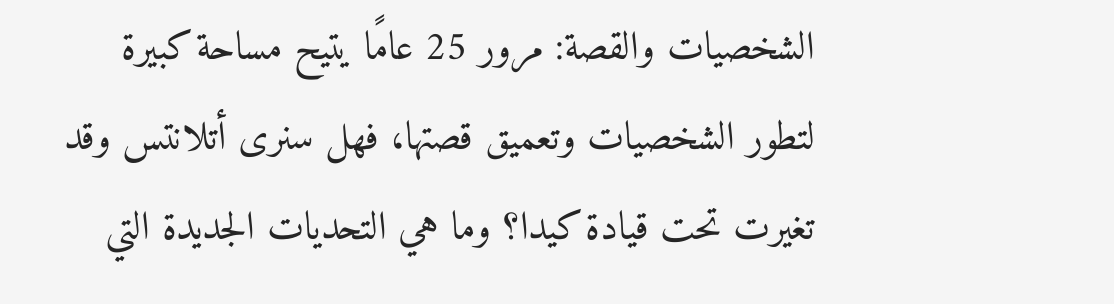الشخصيات والقصة: مرور 25 عامًا يتيح مساحة كبيرة لتطور الشخصيات وتعميق قصتها، فهل سنرى أتلانتس وقد تغيرت تحت قيادة كيدا؟ وما هي التحديات الجديدة التي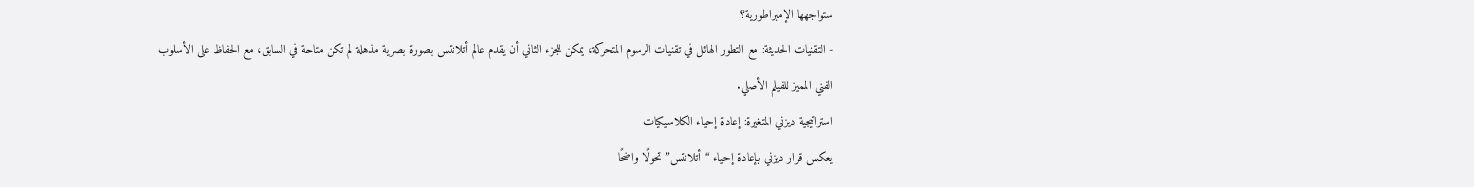ستواجهها الإمبراطورية؟
- التقنيات الحديثة: مع التطور الهائل في تقنيات الرسوم المتحركة، يمكن للجزء الثاني أن يقدم عالم أتلانتس بصورة بصرية مذهلة لم تكن متاحة في السابق، مع الحفاظ على الأسلوب الفني المميز للفيلم الأصلي.
استراتيجية ديزني المتغيرة: إعادة إحياء الكلاسيكيات
يعكس قرار ديزني بإعادة إحياء “أتلانتس” تحولًا واضحًا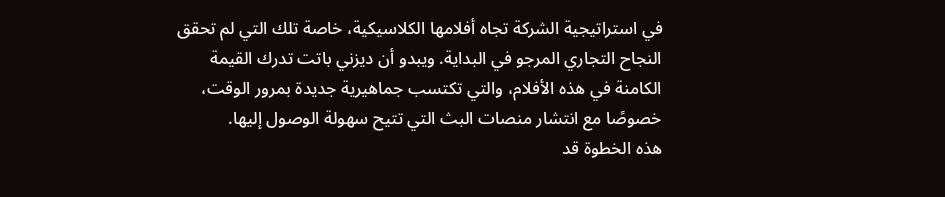في استراتيجية الشركة تجاه أفلامها الكلاسيكية، خاصة تلك التي لم تحقق النجاح التجاري المرجو في البداية. ويبدو أن ديزني باتت تدرك القيمة الكامنة في هذه الأفلام، والتي تكتسب جماهيرية جديدة بمرور الوقت، خصوصًا مع انتشار منصات البث التي تتيح سهولة الوصول إليها.
هذه الخطوة قد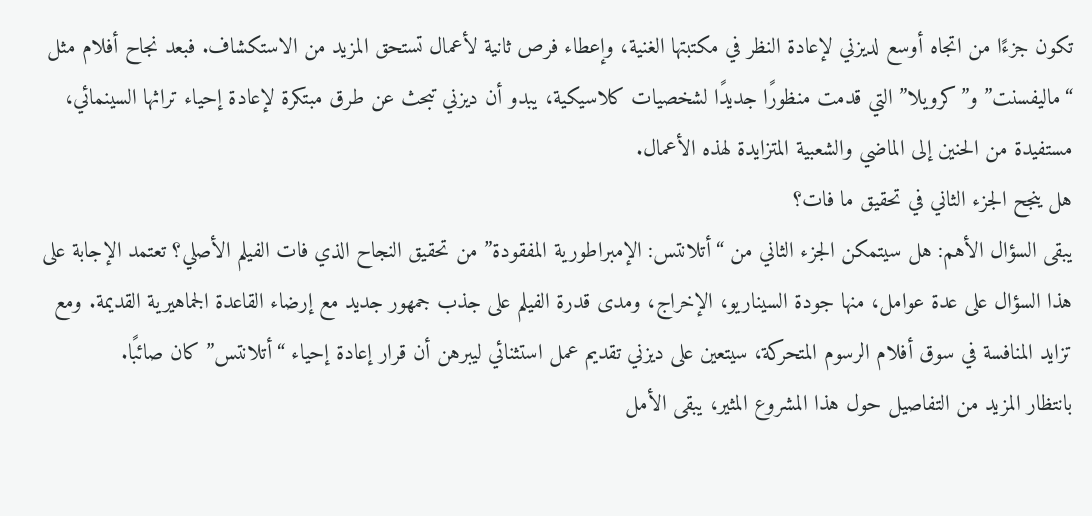تكون جزءًا من اتجاه أوسع لديزني لإعادة النظر في مكتبتها الغنية، وإعطاء فرص ثانية لأعمال تستحق المزيد من الاستكشاف. فبعد نجاح أفلام مثل “ماليفسنت” و”كرويلا” التي قدمت منظورًا جديدًا لشخصيات كلاسيكية، يبدو أن ديزني تبحث عن طرق مبتكرة لإعادة إحياء تراثها السينمائي، مستفيدة من الحنين إلى الماضي والشعبية المتزايدة لهذه الأعمال.
هل ينجح الجزء الثاني في تحقيق ما فات؟
يبقى السؤال الأهم: هل سيتمكن الجزء الثاني من “أتلانتس: الإمبراطورية المفقودة” من تحقيق النجاح الذي فات الفيلم الأصلي؟ تعتمد الإجابة على هذا السؤال على عدة عوامل، منها جودة السيناريو، الإخراج، ومدى قدرة الفيلم على جذب جمهور جديد مع إرضاء القاعدة الجماهيرية القديمة. ومع تزايد المنافسة في سوق أفلام الرسوم المتحركة، سيتعين على ديزني تقديم عمل استثنائي ليبرهن أن قرار إعادة إحياء “أتلانتس” كان صائبًا.
بانتظار المزيد من التفاصيل حول هذا المشروع المثير، يبقى الأمل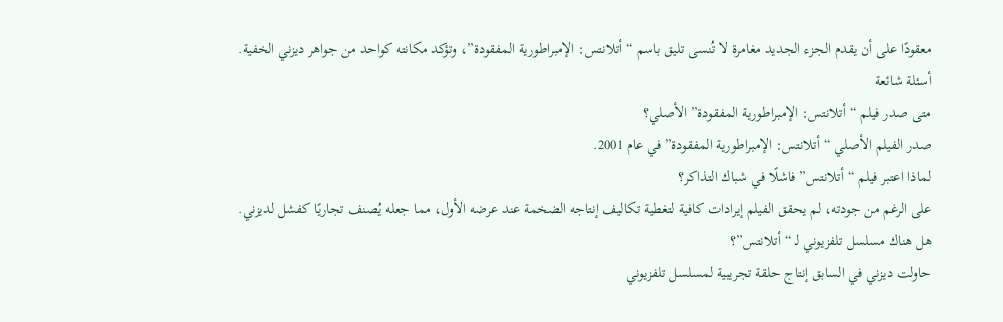معقودًا على أن يقدم الجزء الجديد مغامرة لا تُنسى تليق باسم “أتلانتس: الإمبراطورية المفقودة”، وتؤكد مكانته كواحد من جواهر ديزني الخفية.
أسئلة شائعة
متى صدر فيلم “أتلانتس: الإمبراطورية المفقودة” الأصلي؟
صدر الفيلم الأصلي “أتلانتس: الإمبراطورية المفقودة” في عام 2001.
لماذا اعتبر فيلم “أتلانتس” فاشلًا في شباك التذاكر؟
على الرغم من جودته، لم يحقق الفيلم إيرادات كافية لتغطية تكاليف إنتاجه الضخمة عند عرضه الأول، مما جعله يُصنف تجاريًا كفشل لديزني.
هل هناك مسلسل تلفزيوني لـ “أتلانتس”؟
حاولت ديزني في السابق إنتاج حلقة تجريبية لمسلسل تلفزيوني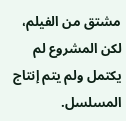مشتق من الفيلم، لكن المشروع لم يكتمل ولم يتم إنتاج المسلسل.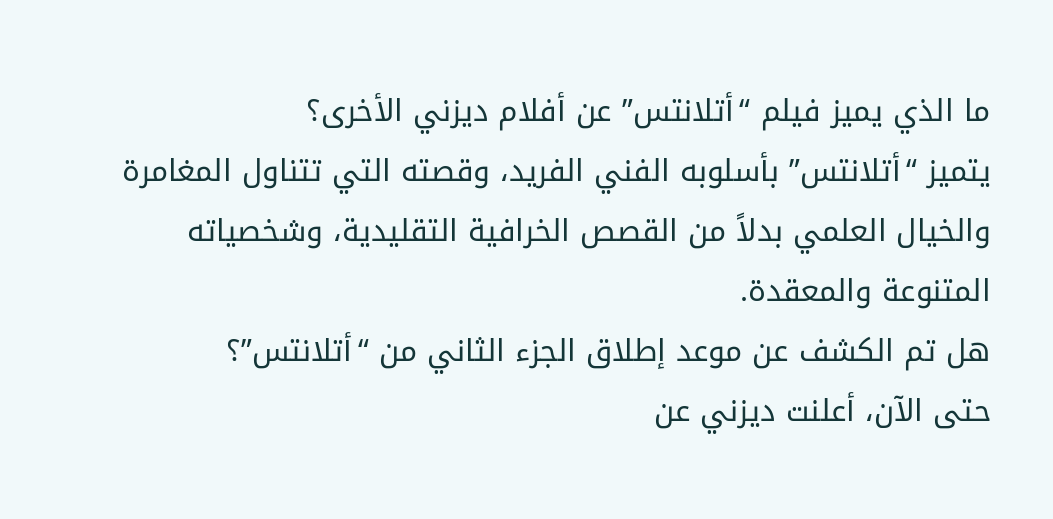ما الذي يميز فيلم “أتلانتس” عن أفلام ديزني الأخرى؟
يتميز “أتلانتس” بأسلوبه الفني الفريد، وقصته التي تتناول المغامرة والخيال العلمي بدلاً من القصص الخرافية التقليدية، وشخصياته المتنوعة والمعقدة.
هل تم الكشف عن موعد إطلاق الجزء الثاني من “أتلانتس”؟
حتى الآن، أعلنت ديزني عن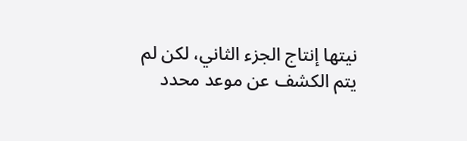نيتها إنتاج الجزء الثاني، لكن لم يتم الكشف عن موعد محدد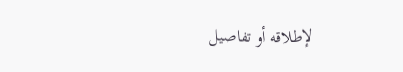لإطلاقه أو تفاصيل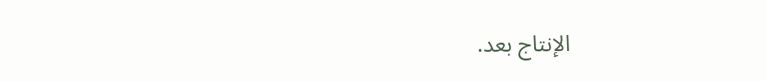الإنتاج بعد.